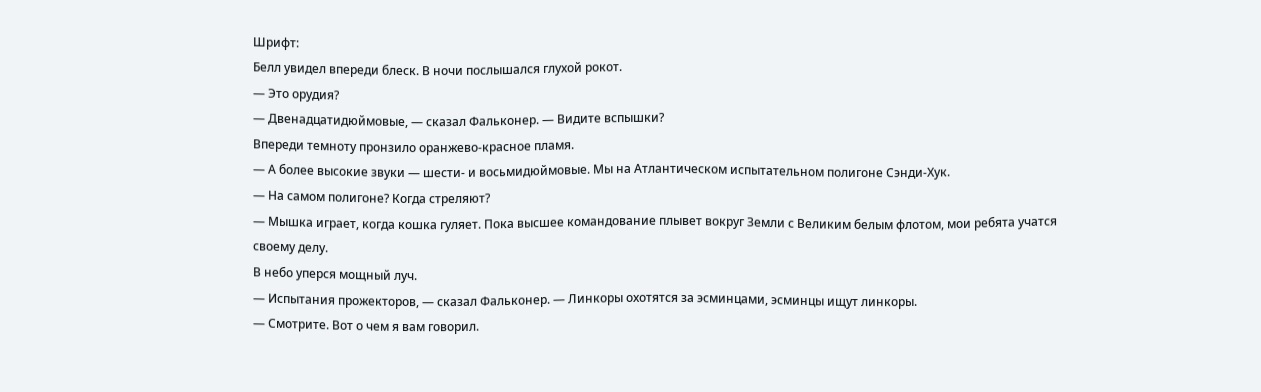Шрифт:
Белл увидел впереди блеск. В ночи послышался глухой рокот.
— Это орудия?
— Двенадцатидюймовые, — сказал Фальконер. — Видите вспышки?
Впереди темноту пронзило оранжево-красное пламя.
— А более высокие звуки — шести- и восьмидюймовые. Мы на Атлантическом испытательном полигоне Сэнди-Хук.
— На самом полигоне? Когда стреляют?
— Мышка играет, когда кошка гуляет. Пока высшее командование плывет вокруг Земли с Великим белым флотом, мои ребята учатся своему делу.
В небо уперся мощный луч.
— Испытания прожекторов, — сказал Фальконер. — Линкоры охотятся за эсминцами, эсминцы ищут линкоры.
— Смотрите. Вот о чем я вам говорил.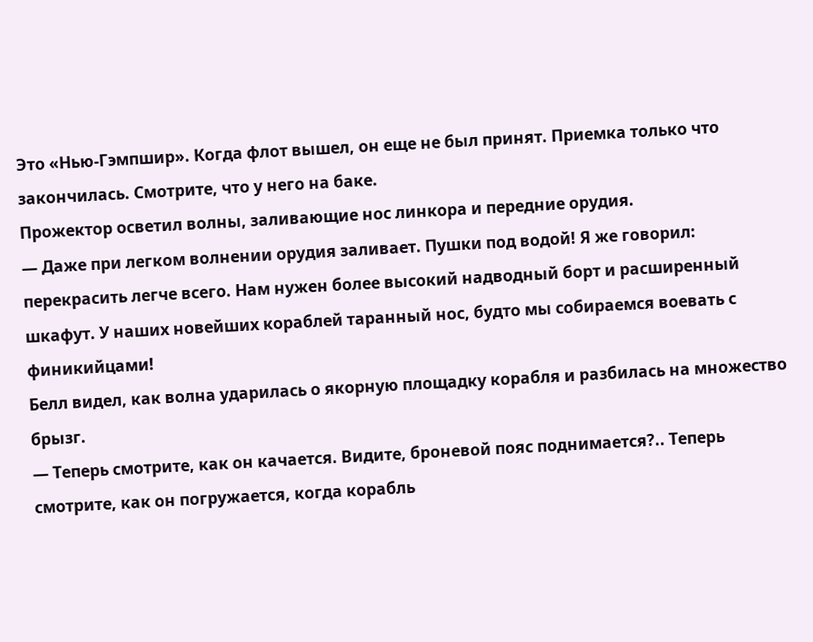Это «Нью-Гэмпшир». Когда флот вышел, он еще не был принят. Приемка только что закончилась. Смотрите, что у него на баке.
Прожектор осветил волны, заливающие нос линкора и передние орудия.
— Даже при легком волнении орудия заливает. Пушки под водой! Я же говорил: перекрасить легче всего. Нам нужен более высокий надводный борт и расширенный шкафут. У наших новейших кораблей таранный нос, будто мы собираемся воевать с финикийцами!
Белл видел, как волна ударилась о якорную площадку корабля и разбилась на множество брызг.
— Теперь смотрите, как он качается. Видите, броневой пояс поднимается?.. Теперь смотрите, как он погружается, когда корабль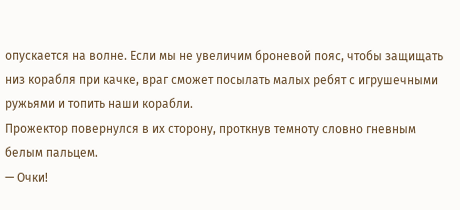опускается на волне. Если мы не увеличим броневой пояс, чтобы защищать низ корабля при качке, враг сможет посылать малых ребят с игрушечными ружьями и топить наши корабли.
Прожектор повернулся в их сторону, проткнув темноту словно гневным белым пальцем.
— Очки!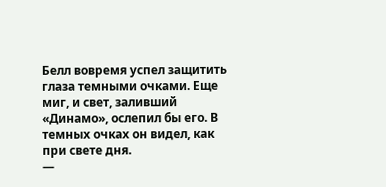Белл вовремя успел защитить глаза темными очками. Еще миг, и свет, заливший «Динамо», ослепил бы его. В темных очках он видел, как при свете дня.
—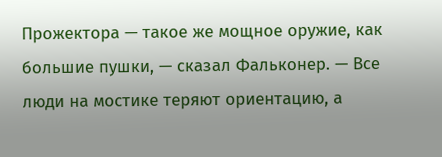Прожектора — такое же мощное оружие, как большие пушки, — сказал Фальконер. — Все люди на мостике теряют ориентацию, а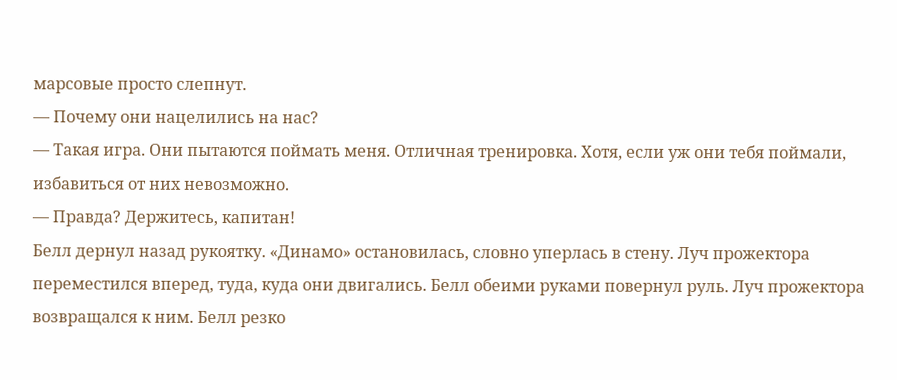марсовые просто слепнут.
— Почему они нацелились на нас?
— Такая игра. Они пытаются поймать меня. Отличная тренировка. Хотя, если уж они тебя поймали, избавиться от них невозможно.
— Правда? Держитесь, капитан!
Белл дернул назад рукоятку. «Динамо» остановилась, словно уперлась в стену. Луч прожектора переместился вперед, туда, куда они двигались. Белл обеими руками повернул руль. Луч прожектора возвращался к ним. Белл резко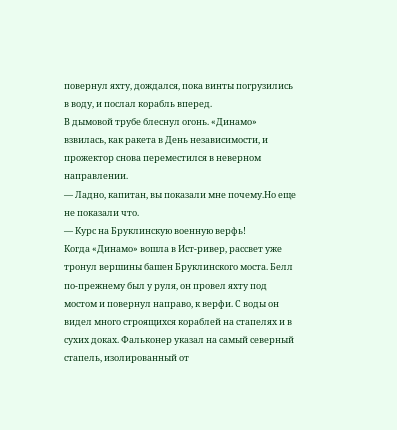повернул яхту, дождался, пока винты погрузились в воду, и послал корабль вперед.
В дымовой трубе блеснул огонь. «Динамо» взвилась, как ракета в День независимости, и прожектор снова переместился в неверном направлении.
— Ладно, капитан, вы показали мне почему.Но еще не показали что.
— Курс на Бруклинскую военную верфь!
Когда «Динамо» вошла в Ист-ривер, рассвет уже тронул вершины башен Бруклинского моста. Белл по-прежнему был у руля, он провел яхту под мостом и повернул направо, к верфи. С воды он видел много строящихся кораблей на стапелях и в сухих доках. Фальконер указал на самый северный стапель, изолированный от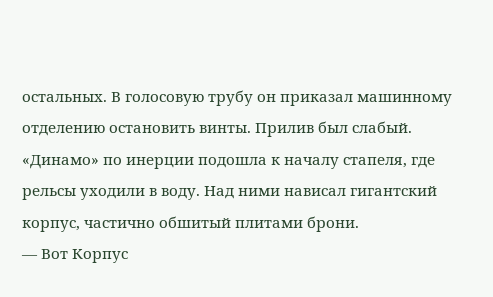остальных. В голосовую трубу он приказал машинному отделению остановить винты. Прилив был слабый. «Динамо» по инерции подошла к началу стапеля, где рельсы уходили в воду. Над ними нависал гигантский корпус, частично обшитый плитами брони.
— Вот Корпус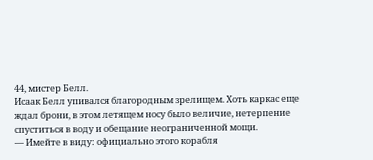44, мистер Белл.
Исаак Белл упивался благородным зрелищем. Хоть каркас еще ждал брони, в этом летящем носу было величие, нетерпение спуститься в воду и обещание неограниченной мощи.
— Имейте в виду: официально этого корабля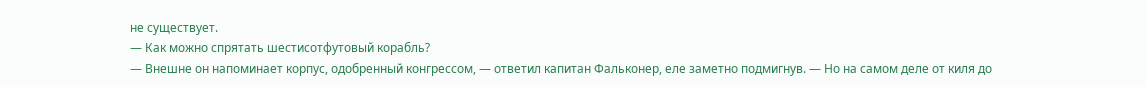не существует.
— Как можно спрятать шестисотфутовый корабль?
— Внешне он напоминает корпус, одобренный конгрессом, — ответил капитан Фальконер, еле заметно подмигнув. — Но на самом деле от киля до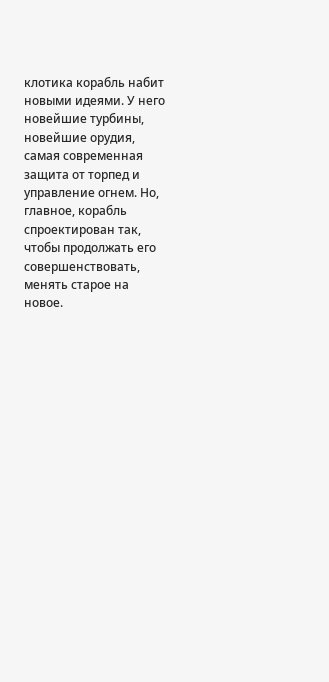клотика корабль набит новыми идеями. У него новейшие турбины, новейшие орудия, самая современная защита от торпед и управление огнем. Но, главное, корабль спроектирован так, чтобы продолжать его совершенствовать, менять старое на новое.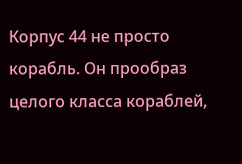Корпус 44 не просто корабль. Он прообраз целого класса кораблей,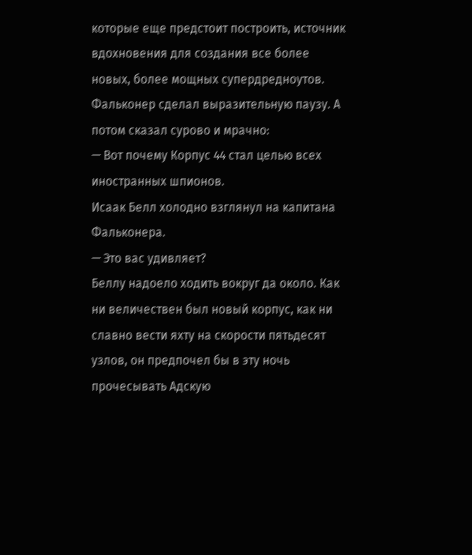которые еще предстоит построить, источник вдохновения для создания все более новых, более мощных супердредноутов.
Фальконер сделал выразительную паузу. А потом сказал сурово и мрачно:
— Вот почему Корпус 44 стал целью всех иностранных шпионов.
Исаак Белл холодно взглянул на капитана Фальконера.
— Это вас удивляет?
Беллу надоело ходить вокруг да около. Как ни величествен был новый корпус, как ни славно вести яхту на скорости пятьдесят узлов, он предпочел бы в эту ночь прочесывать Адскую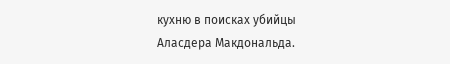кухню в поисках убийцы Аласдера Макдональда.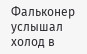Фальконер услышал холод в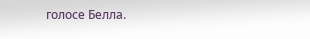голосе Белла.